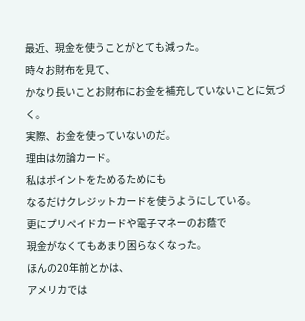最近、現金を使うことがとても減った。
時々お財布を見て、
かなり長いことお財布にお金を補充していないことに気づく。
実際、お金を使っていないのだ。
理由は勿論カード。
私はポイントをためるためにも
なるだけクレジットカードを使うようにしている。
更にプリペイドカードや電子マネーのお蔭で
現金がなくてもあまり困らなくなった。
ほんの20年前とかは、
アメリカでは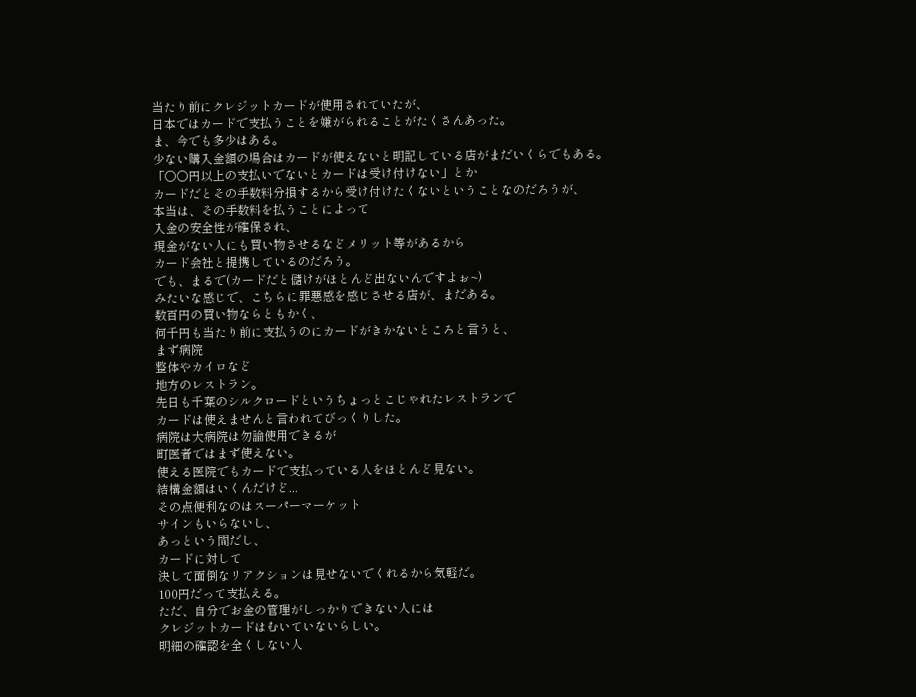当たり前にクレジットカードが使用されていたが、
日本ではカードで支払うことを嫌がられることがたくさんあった。
ま、今でも多少はある。
少ない購入金額の場合はカードが使えないと明記している店がまだいくらでもある。
「○○円以上の支払いでないとカードは受け付けない」とか
カードだとその手数料分損するから受け付けたくないということなのだろうが、
本当は、その手数料を払うことによって
入金の安全性が確保され、
現金がない人にも買い物させるなどメリット等があるから
カード会社と提携しているのだろう。
でも、まるで(カードだと儲けがほとんど出ないんですよぉ~)
みたいな感じで、こちらに罪悪感を感じさせる店が、まだある。
数百円の買い物ならともかく、
何千円も当たり前に支払うのにカードがきかないところと言うと、
まず病院
整体やカイロなど
地方のレストラン。
先日も千葉のシルクロードというちょっとこじゃれたレストランで
カードは使えませんと言われてびっくりした。
病院は大病院は勿論使用できるが
町医者ではまず使えない。
使える医院でもカードで支払っている人をほとんど見ない。
結構金額はいくんだけど...
その点便利なのはスーパーマーケット
サインもいらないし、
あっという間だし、
カードに対して
決して面倒なリアクションは見せないでくれるから気軽だ。
100円だって支払える。
ただ、自分でお金の管理がしっかりできない人には
クレジットカードはむいていないらしい。
明細の確認を全くしない人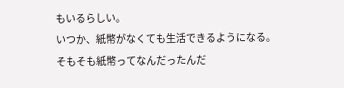もいるらしい。
いつか、紙幣がなくても生活できるようになる。
そもそも紙幣ってなんだったんだ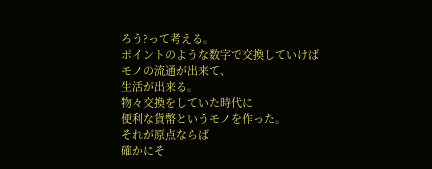ろう?って考える。
ポイントのような数字で交換していけば
モノの流通が出来て、
生活が出来る。
物々交換をしていた時代に
便利な貨幣というモノを作った。
それが原点ならば
確かにそ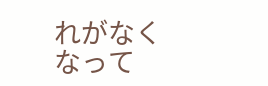れがなくなって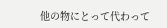他の物にとって代わって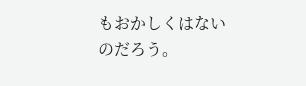もおかしくはないのだろう。